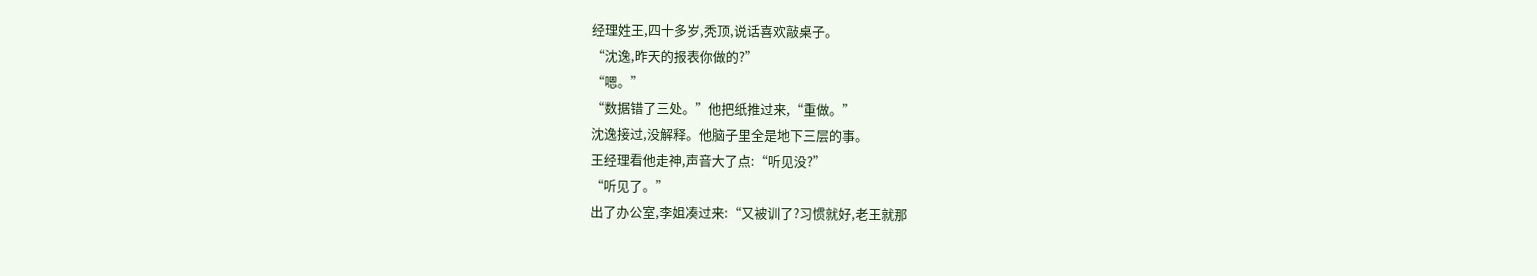经理姓王,四十多岁,秃顶,说话喜欢敲桌子。
“沈逸,昨天的报表你做的?”
“嗯。”
“数据错了三处。”他把纸推过来,“重做。”
沈逸接过,没解释。他脑子里全是地下三层的事。
王经理看他走神,声音大了点:“听见没?”
“听见了。”
出了办公室,李姐凑过来:“又被训了?习惯就好,老王就那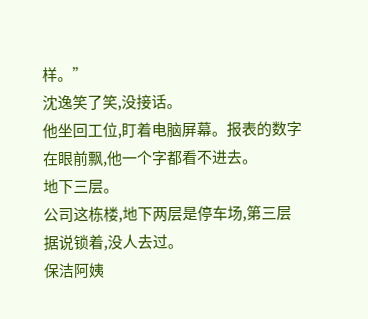样。”
沈逸笑了笑,没接话。
他坐回工位,盯着电脑屏幕。报表的数字在眼前飘,他一个字都看不进去。
地下三层。
公司这栋楼,地下两层是停车场,第三层据说锁着,没人去过。
保洁阿姨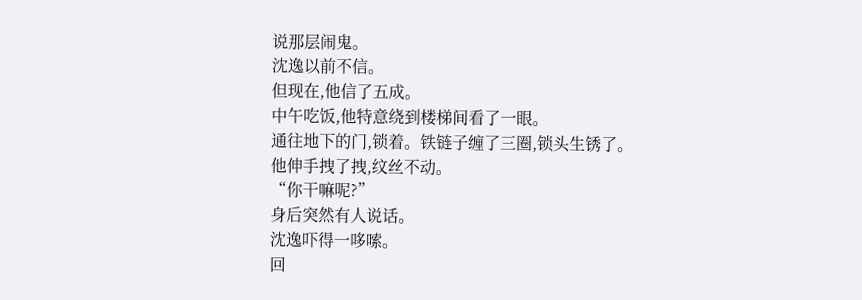说那层闹鬼。
沈逸以前不信。
但现在,他信了五成。
中午吃饭,他特意绕到楼梯间看了一眼。
通往地下的门,锁着。铁链子缠了三圈,锁头生锈了。
他伸手拽了拽,纹丝不动。
“你干嘛呢?”
身后突然有人说话。
沈逸吓得一哆嗦。
回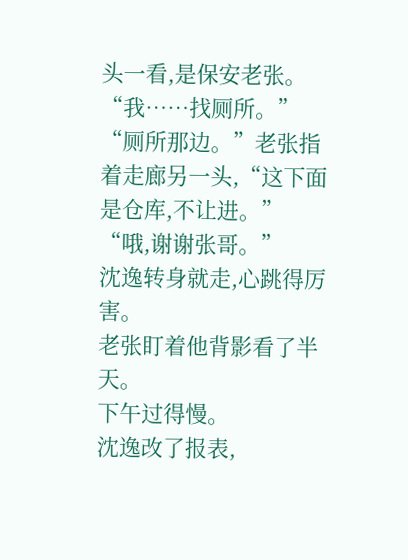头一看,是保安老张。
“我……找厕所。”
“厕所那边。”老张指着走廊另一头,“这下面是仓库,不让进。”
“哦,谢谢张哥。”
沈逸转身就走,心跳得厉害。
老张盯着他背影看了半天。
下午过得慢。
沈逸改了报表,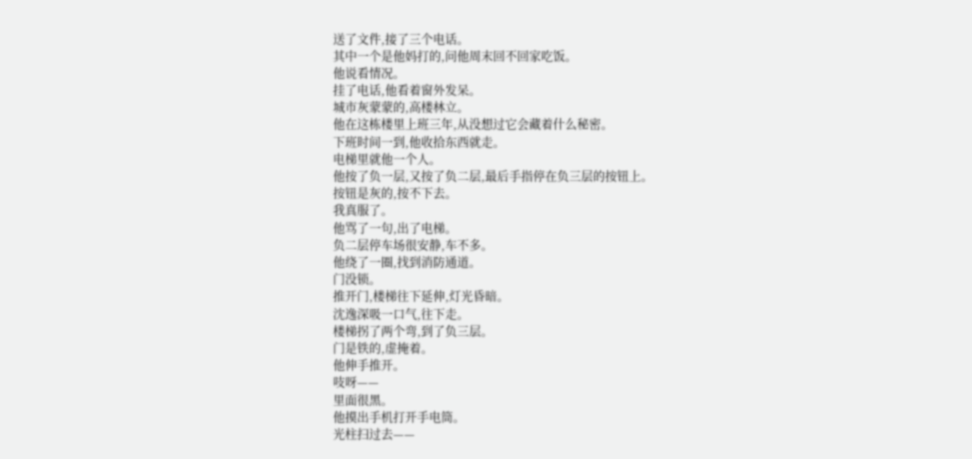送了文件,接了三个电话。
其中一个是他妈打的,问他周末回不回家吃饭。
他说看情况。
挂了电话,他看着窗外发呆。
城市灰蒙蒙的,高楼林立。
他在这栋楼里上班三年,从没想过它会藏着什么秘密。
下班时间一到,他收拾东西就走。
电梯里就他一个人。
他按了负一层,又按了负二层,最后手指停在负三层的按钮上。
按钮是灰的,按不下去。
我真服了。
他骂了一句,出了电梯。
负二层停车场很安静,车不多。
他绕了一圈,找到消防通道。
门没锁。
推开门,楼梯往下延伸,灯光昏暗。
沈逸深吸一口气,往下走。
楼梯拐了两个弯,到了负三层。
门是铁的,虚掩着。
他伸手推开。
吱呀——
里面很黑。
他摸出手机打开手电筒。
光柱扫过去——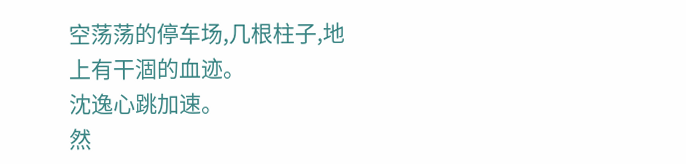空荡荡的停车场,几根柱子,地上有干涸的血迹。
沈逸心跳加速。
然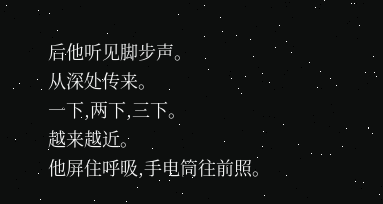后他听见脚步声。
从深处传来。
一下,两下,三下。
越来越近。
他屏住呼吸,手电筒往前照。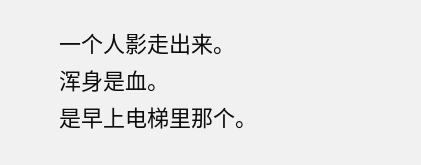一个人影走出来。
浑身是血。
是早上电梯里那个。